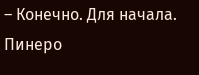– Конечно. Для начала.
Пинеро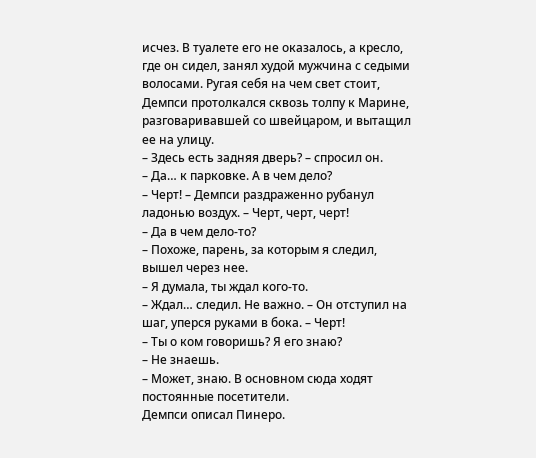исчез. В туалете его не оказалось, а кресло, где он сидел, занял худой мужчина с седыми волосами. Ругая себя на чем свет стоит, Демпси протолкался сквозь толпу к Марине, разговаривавшей со швейцаром, и вытащил ее на улицу.
– Здесь есть задняя дверь? – спросил он.
– Да… к парковке. А в чем дело?
– Черт! – Демпси раздраженно рубанул ладонью воздух. – Черт, черт, черт!
– Да в чем дело-то?
– Похоже, парень, за которым я следил, вышел через нее.
– Я думала, ты ждал кого-то.
– Ждал… следил. Не важно. – Он отступил на шаг, уперся руками в бока. – Черт!
– Ты о ком говоришь? Я его знаю?
– Не знаешь.
– Может, знаю. В основном сюда ходят постоянные посетители.
Демпси описал Пинеро.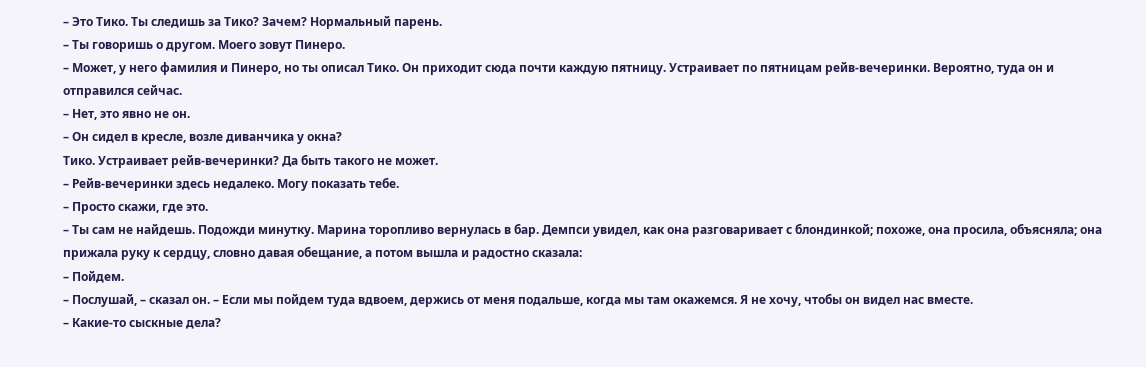– Это Тико. Ты следишь за Тико? Зачем? Нормальный парень.
– Ты говоришь о другом. Моего зовут Пинеро.
– Может, у него фамилия и Пинеро, но ты описал Тико. Он приходит сюда почти каждую пятницу. Устраивает по пятницам рейв-вечеринки. Вероятно, туда он и отправился сейчас.
– Нет, это явно не он.
– Он сидел в кресле, возле диванчика у окна?
Тико. Устраивает рейв-вечеринки? Да быть такого не может.
– Рейв-вечеринки здесь недалеко. Могу показать тебе.
– Просто скажи, где это.
– Ты сам не найдешь. Подожди минутку. Марина торопливо вернулась в бар. Демпси увидел, как она разговаривает с блондинкой; похоже, она просила, объясняла; она прижала руку к сердцу, словно давая обещание, а потом вышла и радостно сказала:
– Пойдем.
– Послушай, – сказал он. – Если мы пойдем туда вдвоем, держись от меня подальше, когда мы там окажемся. Я не хочу, чтобы он видел нас вместе.
– Какие-то сыскные дела?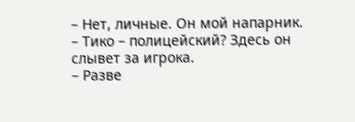– Нет, личные. Он мой напарник.
– Тико – полицейский? Здесь он слывет за игрока.
– Разве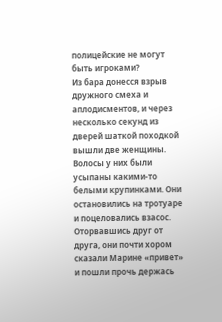полицейские не могут быть игроками?
Из бара донесся взрыв дружного смеха и аплодисментов, и через несколько секунд из дверей шаткой походкой вышли две женщины. Волосы у них были усыпаны какими-то белыми крупинками. Они остановились на тротуаре и поцеловались взасос. Оторвавшись друг от друга, они почти хором сказали Марине «привет» и пошли прочь держась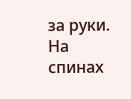за руки. На спинах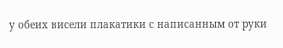у обеих висели плакатики с написанным от руки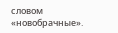словом «новобрачные».